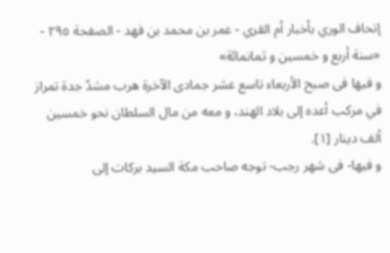إتحاف الوري بأخبار أم القري - عمر بن محمد بن فهد - الصفحة ٢٩٥ - «سنة أربع و خمسين و ثمانمائة»
و فيها فى صبح الأربعاء تاسع عشر جمادى الآخرة هرب مشدّ جدة تمراز في مركب أعده إلى بلاد الهند، و معه من مال السلطان نحو خمسين ألف دينار [١].
و فيها- فى شهر رجب- توجه صاحب مكة السيد بركات إلى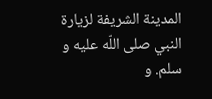المدينة الشريفة لزيارة النبي صلى اللّه عليه و سلم. و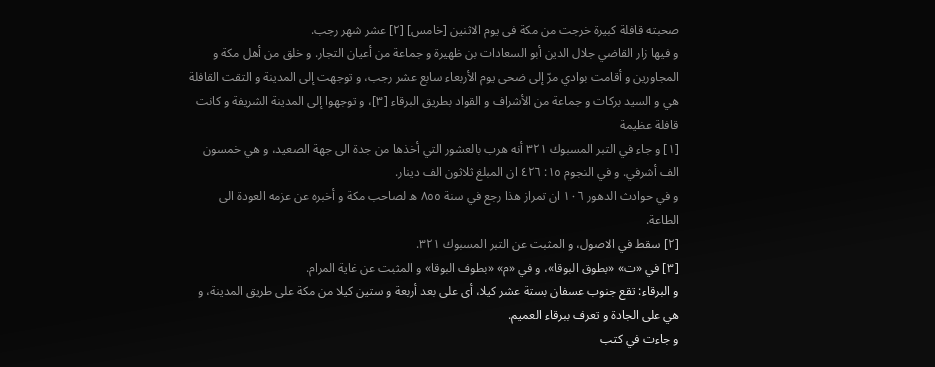صحبته قافلة كبيرة خرجت من مكة فى يوم الاثنين [خامس] [٢] عشر شهر رجب.
و فيها زار القاضي جلال الدين أبو السعادات بن ظهيرة و جماعة من أعيان التجار. و خلق من أهل مكة و المجاورين و أقامت بوادي مرّ إلى ضحى يوم الأربعاء سابع عشر رجب، و توجهت إلى المدينة و التقت القافلة هي و السيد بركات و جماعة من الأشراف و القواد بطريق البرقاء [٣]، و توجهوا إلى المدينة الشريفة و كانت قافلة عظيمة
[١] و جاء في التبر المسبوك ٣٢١ أنه هرب بالعشور التي أخذها من جدة الى جهة الصعيد، و هي خمسون الف أشرفي. و في النجوم ١٥: ٤٢٦ ان المبلغ ثلاثون الف دينار.
و في حوادث الدهور ١٠٦ ان تمراز هذا رجع في سنة ٨٥٥ ه لصاحب مكة و أخبره عن عزمه العودة الى الطاعة.
[٢] سقط في الاصول، و المثبت عن التبر المسبوك ٣٢١.
[٣] في «ت» «بطوق البوقا»، و في «م» «بطوف البوقا» و المثبت عن غاية المرام.
و البرقاء: تقع جنوب عسفان بستة عشر كيلا، أى على بعد أربعة و ستين كيلا من مكة على طريق المدينة، و هي على الجادة و تعرف ببرقاء العميم.
و جاءت في كتب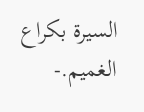السيرة بكراع الغميم.-